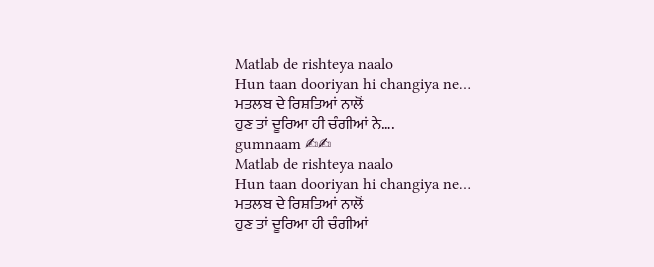Matlab de rishteya naalo
Hun taan dooriyan hi changiya ne…
ਮਤਲਬ ਦੇ ਰਿਸ਼ਤਿਆਂ ਨਾਲੋਂ
ਹੁਣ ਤਾਂ ਦੂਰਿਆ ਹੀ ਚੰਗੀਆਂ ਨੇ….
gumnaam ✍✍
Matlab de rishteya naalo
Hun taan dooriyan hi changiya ne…
ਮਤਲਬ ਦੇ ਰਿਸ਼ਤਿਆਂ ਨਾਲੋਂ
ਹੁਣ ਤਾਂ ਦੂਰਿਆ ਹੀ ਚੰਗੀਆਂ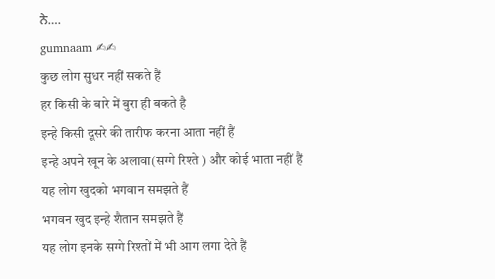ਨੇ….
gumnaam ✍✍
कुछ लोग सुधर नहीं सकते हैं
हर किसी के बारे में बुरा ही बकते है
इन्हे किसी दूसरे की तारीफ करना आता नहीं हैं
इन्हे अपने खून के अलावा(सग्गे रिश्ते ) और कोई भाता नहीं हैं
यह लोग खुदको भगवान समझते हैं
भगवन खुद इन्हे शैतान समझते हैं
यह लोग इनके सग्गे रिश्तों में भी आग लगा देते हैं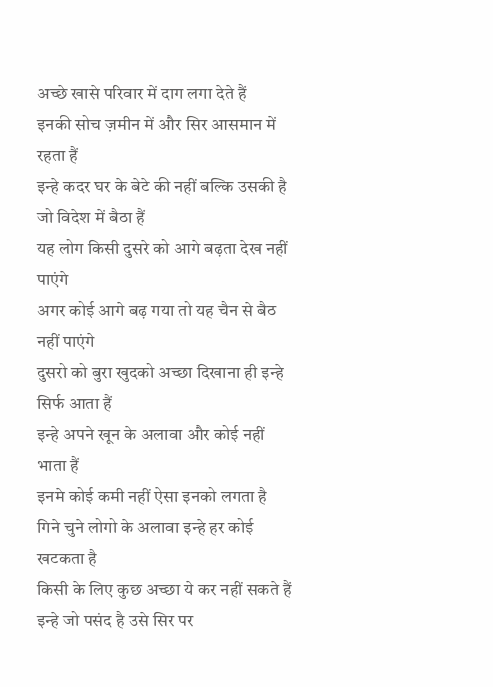अच्छे खासे परिवार में दाग लगा देते हैं
इनकी सोच ज़मीन में और सिर आसमान में रहता हैं
इन्हे कदर घर के बेटे की नहीं बल्कि उसकी है जो विदेश में बैठा हैं
यह लोग किसी दुसरे को आगे बढ़ता देख नहीं पाएंगे
अगर कोई आगे बढ़ गया तो यह चैन से बैठ नहीं पाएंगे
दुसरो को बुरा खुदको अच्छा दिखाना ही इन्हे सिर्फ आता हैं
इन्हे अपने खून के अलावा और कोई नहीं भाता हैं
इनमे कोई कमी नहीं ऐसा इनको लगता है
गिने चुने लोगो के अलावा इन्हे हर कोई खटकता है
किसी के लिए कुछ अच्छा ये कर नहीं सकते हैं
इन्हे जो पसंद है उसे सिर पर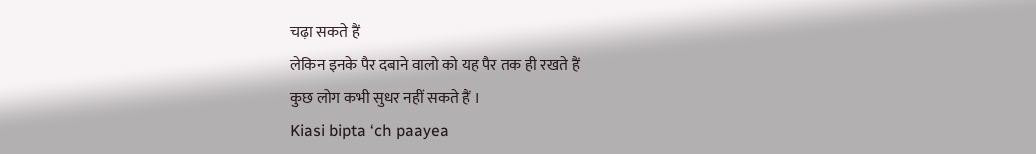चढ़ा सकते हैं
लेकिन इनके पैर दबाने वालो को यह पैर तक ही रखते हैं
कुछ लोग कभी सुधर नहीं सकते हैं ।
Kiasi bipta ‘ch paayea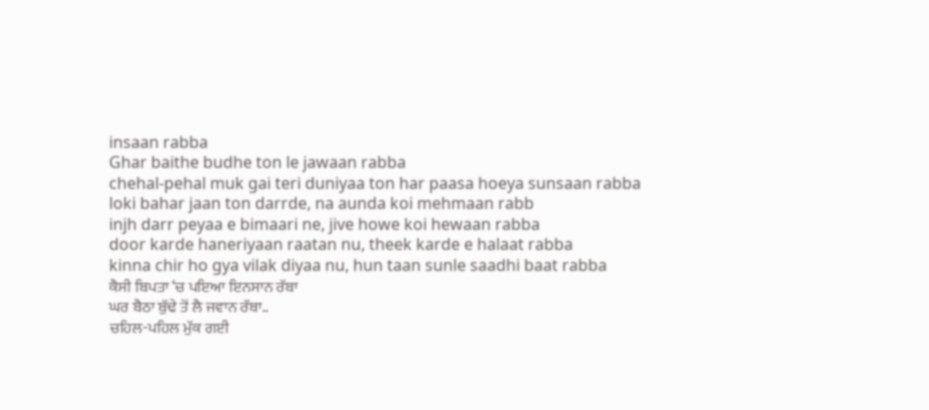insaan rabba
Ghar baithe budhe ton le jawaan rabba
chehal-pehal muk gai teri duniyaa ton har paasa hoeya sunsaan rabba
loki bahar jaan ton darrde, na aunda koi mehmaan rabb
injh darr peyaa e bimaari ne, jive howe koi hewaan rabba
door karde haneriyaan raatan nu, theek karde e halaat rabba
kinna chir ho gya vilak diyaa nu, hun taan sunle saadhi baat rabba
ਕੈਸੀ ਬਿਪਤਾ ‘ਚ ਪਇਆ ਇਨਸਾਨ ਰੱਬਾ
ਘਰ ਬੈਠਾ ਬੁੱਢੇ ਤੋਂ ਲੈ ਜਵਾਨ ਰੱਬਾ..
ਚਹਿਲ-ਪਹਿਲ ਮੁੱਕ ਗਈ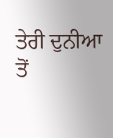ਤੇਰੀ ਦੁਨੀਆ ਤੋਂ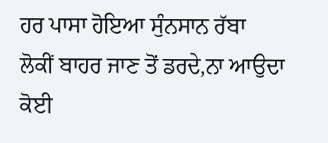ਹਰ ਪਾਸਾ ਹੋਇਆ ਸੁੰਨਸਾਨ ਰੱਬਾ
ਲੋਕੀਂ ਬਾਹਰ ਜਾਣ ਤੋਂ ਡਰਦੇ,ਨਾ ਆਉਦਾ ਕੋਈ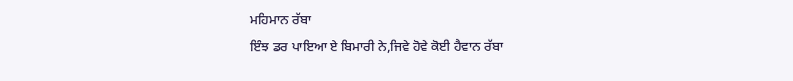ਮਹਿਮਾਨ ਰੱਬਾ
ਇੰਝ ਡਰ ਪਾਇਆ ਏ ਬਿਮਾਰੀ ਨੇ,ਜਿਵੇ ਹੋਵੇ ਕੋਈ ਹੈਵਾਨ ਰੱਬਾ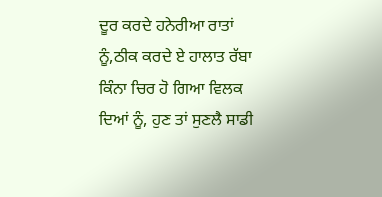ਦੂਰ ਕਰਦੇ ਹਨੇਰੀਆ ਰਾਤਾਂ ਨੂੰ,ਠੀਕ ਕਰਦੇ ਏ ਹਾਲਾਤ ਰੱਬਾ
ਕਿੰਨਾ ਚਿਰ ਹੋ ਗਿਆ ਵਿਲਕ ਦਿਆਂ ਨੂੰ, ਹੁਣ ਤਾਂ ਸੁਣਲੈ ਸਾਡੀ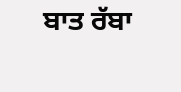ਬਾਤ ਰੱਬਾ